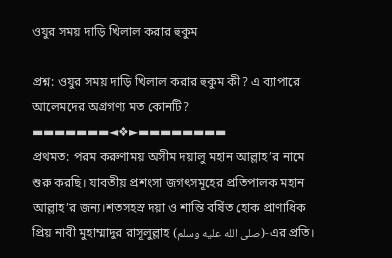ওযুর সময় দাড়ি খিলাল করার হুকুম

প্রশ্ন: ওযুর সময় দাড়ি খিলাল করার হুকুম কী? এ ব্যাপারে আলেমদের অগ্রগণ্য মত কোনটি?
▬▬▬▬▬▬▬◄❖►▬▬▬▬▬▬▬▬
প্রথমত: পরম করুণাময় অসীম দয়ালু মহান আল্লাহ’র নামে শুরু করছি। যাবতীয় প্রশংসা জগৎসমূহের প্রতিপালক মহান আল্লাহ’র জন্য।শতসহস্র দয়া ও শান্তি বর্ষিত হোক প্রাণাধিক প্রিয় নাবী মুহাম্মাদুর রাসূলুল্লাহ (صلى الله عليه وسلم)-এর প্রতি।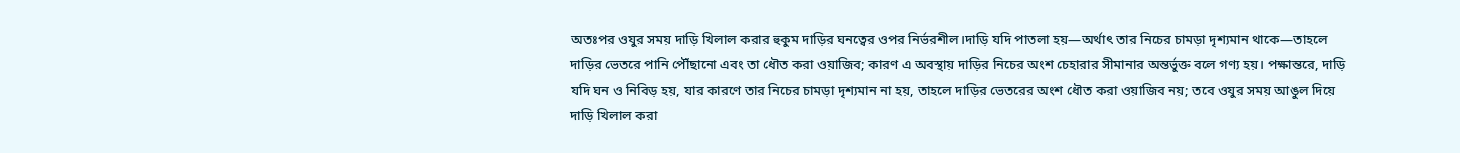অতঃপর ওযুর সময় দাড়ি খিলাল করার হুকুম দাড়ির ঘনত্বের ওপর নির্ভরশীল।দাড়ি যদি পাতলা হয়—অর্থাৎ তার নিচের চামড়া দৃশ্যমান থাকে—তাহলে দাড়ির ভেতরে পানি পৌঁছানো এবং তা ধৌত করা ওয়াজিব; কারণ এ অবস্থায় দাড়ির নিচের অংশ চেহারার সীমানার অন্তর্ভুক্ত বলে গণ্য হয়। পক্ষান্তরে, দাড়ি যদি ঘন ও নিবিড় হয়, যার কারণে তার নিচের চামড়া দৃশ্যমান না হয়, তাহলে দাড়ির ভেতরের অংশ ধৌত করা ওয়াজিব নয়; তবে ওযুর সময় আঙুল দিয়ে দাড়ি খিলাল করা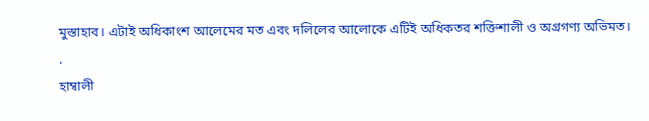মুস্তাহাব। এটাই অধিকাংশ আলেমের মত এবং দলিলের আলোকে এটিই অধিকতর শক্তিশালী ও অগ্রগণ্য অভিমত।
.
হাম্বালী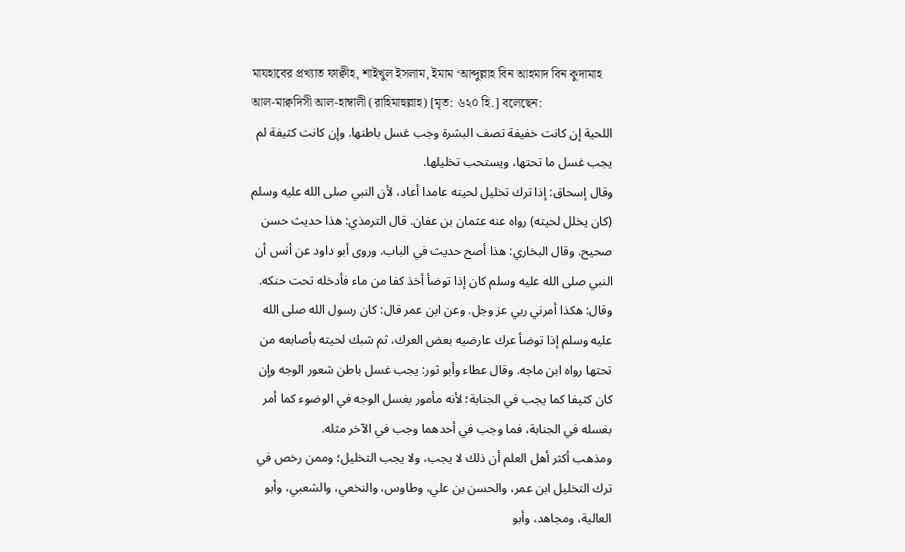মাযহাবের প্রখ্যাত ফাক্বীহ, শাইখুল ইসলাম, ইমাম ‘আব্দুল্লাহ বিন আহমাদ বিন কুদামাহ আল-মাক্বদিসী আল-হাম্বালী (রাহিমাহুল্লাহ) [মৃত: ৬২০ হি.] বলেছেন:
اللحية إن كانت خفيفة تصف البشرة وجب غسل باطنها. وإن كانت كثيفة لم يجب غسل ما تحتها، ويستحب تخليلها.
وقال إسحاق: إذا ترك تخليل لحيته عامدا أعاد، لأن النبي صلى الله عليه وسلم (كان يخلل لحيته) رواه عنه عثمان بن عفان. قال الترمذي: هذا حديث حسن صحيح. وقال البخاري: هذا أصح حديث في الباب. وروى أبو داود عن أنس أن النبي صلى الله عليه وسلم كان إذا توضأ أخذ كفا من ماء فأدخله تحت حنكه. وقال: هكذا أمرني ربي عز وجل. وعن ابن عمر قال: كان رسول الله صلى الله عليه وسلم إذا توضأ عرك عارضيه بعض العرك، ثم شبك لحيته بأصابعه من تحتها رواه ابن ماجه. وقال عطاء وأبو ثور: يجب غسل باطن شعور الوجه وإن كان كثيفا كما يجب في الجنابة؛ لأنه مأمور بغسل الوجه في الوضوء كما أمر بغسله في الجنابة، فما وجب في أحدهما وجب في الآخر مثله.
ومذهب أكثر أهل العلم أن ذلك لا يجب، ولا يجب التخليل؛ وممن رخص في ترك التخليل ابن عمر، والحسن بن علي، وطاوس، والنخعي، والشعبي، وأبو العالية، ومجاهد، وأبو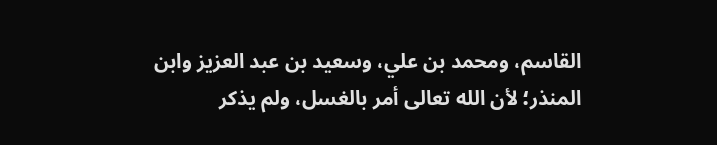القاسم، ومحمد بن علي، وسعيد بن عبد العزيز وابن المنذر؛ لأن الله تعالى أمر بالغسل، ولم يذكر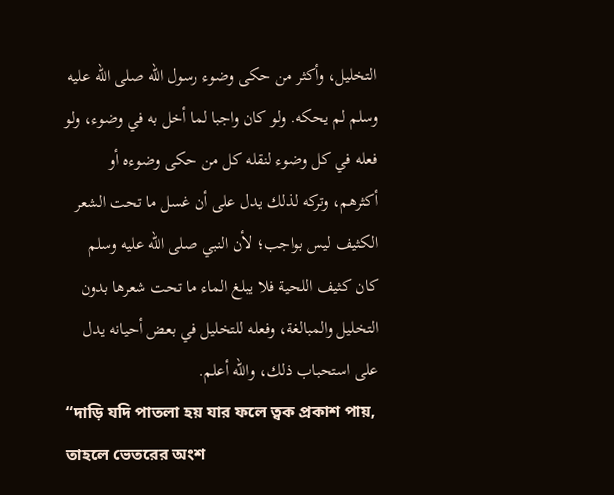التخليل، وأكثر من حكى وضوء رسول الله صلى الله عليه وسلم لم يحكه. ولو كان واجبا لما أخل به في وضوء، ولو فعله في كل وضوء لنقله كل من حكى وضوءه أو أكثرهم، وتركه لذلك يدل على أن غسل ما تحت الشعر الكثيف ليس بواجب؛ لأن النبي صلى الله عليه وسلم كان كثيف اللحية فلا يبلغ الماء ما تحت شعرها بدون التخليل والمبالغة، وفعله للتخليل في بعض أحيانه يدل على استحباب ذلك، والله أعلم.
“দাড়ি যদি পাতলা হয় যার ফলে ত্বক প্রকাশ পায়, তাহলে ভেতরের অংশ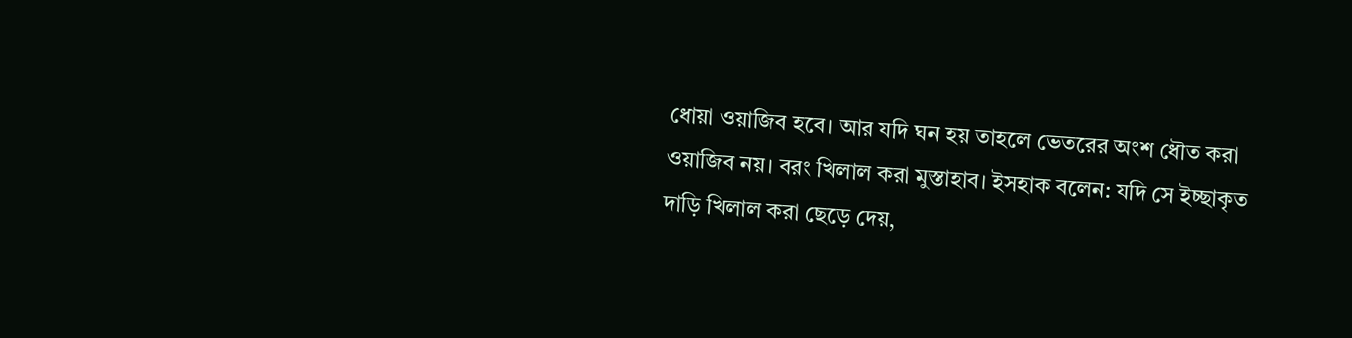ধোয়া ওয়াজিব হবে। আর যদি ঘন হয় তাহলে ভেতরের অংশ ধৌত করা ওয়াজিব নয়। বরং খিলাল করা মুস্তাহাব। ইসহাক বলেন: যদি সে ইচ্ছাকৃত দাড়ি খিলাল করা ছেড়ে দেয়,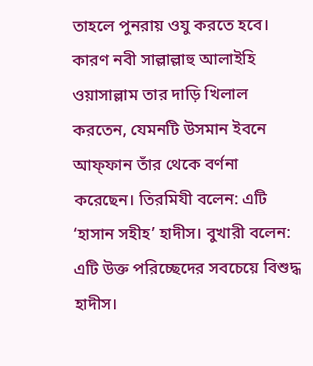তাহলে পুনরায় ওযু করতে হবে। কারণ নবী সাল্লাল্লাহু আলাইহি ওয়াসাল্লাম তার দাড়ি খিলাল করতেন, যেমনটি উসমান ইবনে আফ্‌ফান তাঁর থেকে বর্ণনা করেছেন। তিরমিযী বলেন: এটি ‘হাসান সহীহ’ হাদীস। বুখারী বলেন: এটি উক্ত পরিচ্ছেদের সবচেয়ে বিশুদ্ধ হাদীস।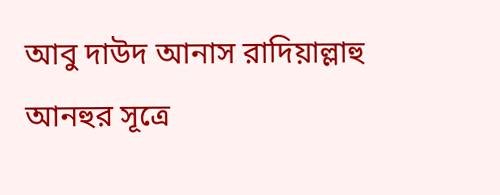আবু দাউদ আনাস রাদিয়াল্লাহু আনহুর সূত্রে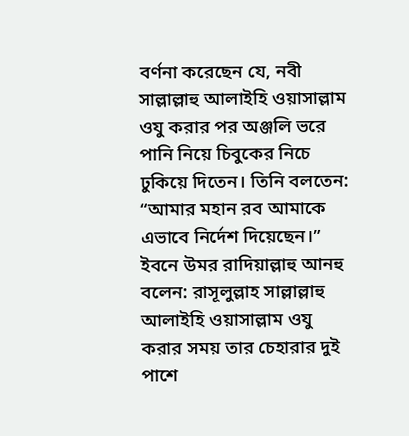বর্ণনা করেছেন যে, নবী সাল্লাল্লাহু আলাইহি ওয়াসাল্লাম ওযু করার পর অঞ্জলি ভরে পানি নিয়ে চিবুকের নিচে ঢুকিয়ে দিতেন। তিনি বলতেন: “আমার মহান রব আমাকে এভাবে নির্দেশ দিয়েছেন।” ইবনে উমর রাদিয়াল্লাহু আনহু বলেন: রাসূলুল্লাহ সাল্লাল্লাহু আলাইহি ওয়াসাল্লাম ওযু করার সময় তার চেহারার দুই পাশে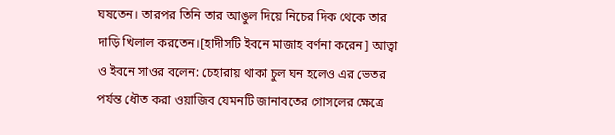ঘষতেন। তারপর তিনি তার আঙুল দিয়ে নিচের দিক থেকে তার দাড়ি খিলাল করতেন।[হাদীসটি ইবনে মাজাহ বর্ণনা করেন] আত্বা ও ইবনে সাওর বলেন: চেহারায় থাকা চুল ঘন হলেও এর ভেতর পর্যন্ত ধৌত করা ওয়াজিব যেমনটি জানাবতের গোসলের ক্ষেত্রে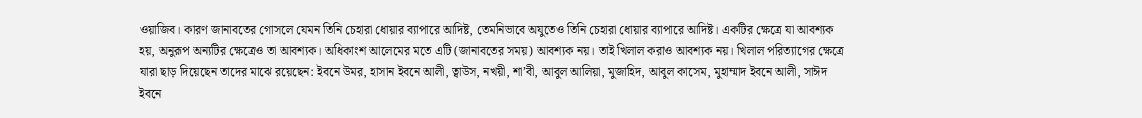ওয়াজিব। কারণ জানাবতের গোসলে যেমন তিনি চেহারা ধোয়ার ব্যাপারে আদিষ্ট, তেমনিভাবে অযুতেও তিনি চেহারা ধোয়ার ব্যাপারে আদিষ্ট। একটির ক্ষেত্রে যা আবশ্যক হয়, অনুরূপ অন্যটির ক্ষেত্রেও তা আবশ্যক। অধিকাংশ আলেমের মতে এটি (জানাবতের সময়) আবশ্যক নয়। তাই খিলাল করাও আবশ্যক নয়। খিলাল পরিত্যাগের ক্ষেত্রে যারা ছাড় দিয়েছেন তাদের মাঝে রয়েছেন: ইবনে উমর, হাসান ইবনে আলী, ত্বাউস, নখয়ী, শা’বী, আবুল আলিয়া, মুজাহিদ, আবুল কাসেম, মুহাম্মাদ ইবনে আলী, সাঈদ ইবনে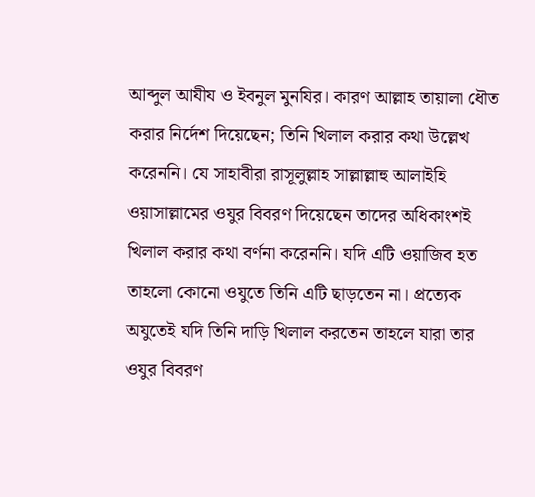আব্দুল আযীয ও ইবনুল মুনযির। কারণ আল্লাহ তায়ালা ধৌত করার নির্দেশ দিয়েছেন; তিনি খিলাল করার কথা উল্লেখ করেননি। যে সাহাবীরা রাসূলুল্লাহ সাল্লাল্লাহু আলাইহি ওয়াসাল্লামের ওযুর বিবরণ দিয়েছেন তাদের অধিকাংশই খিলাল করার কথা বর্ণনা করেননি। যদি এটি ওয়াজিব হত তাহলো কোনো ওযুতে তিনি এটি ছাড়তেন না। প্রত্যেক অযুতেই যদি তিনি দাড়ি খিলাল করতেন তাহলে যারা তার ওযুর বিবরণ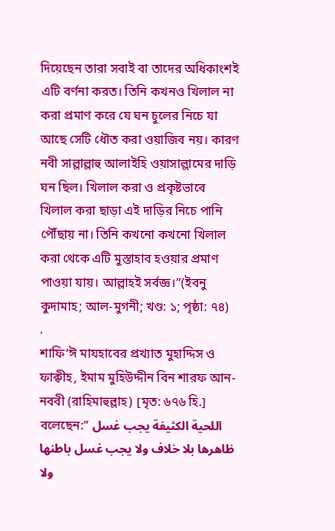দিয়েছেন তারা সবাই বা তাদের অধিকাংশই এটি বর্ণনা করত। তিনি কখনও খিলাল না করা প্রমাণ করে যে ঘন চুলের নিচে যা আছে সেটি ধৌত করা ওয়াজিব নয়। কারণ নবী সাল্লাল্লাহু আলাইহি ওয়াসাল্লামের দাড়ি ঘন ছিল। খিলাল করা ও প্রকৃষ্টভাবে খিলাল করা ছাড়া এই দাড়ির নিচে পানি পৌঁছায় না। তিনি কখনো কখনো খিলাল করা থেকে এটি মুস্তাহাব হওয়ার প্রমাণ পাওয়া যায়। আল্লাহই সর্বজ্ঞ।”(ইবনু কুদামাহ; আল-মুগনী; খণ্ড: ১; পৃষ্ঠা: ৭৪)
.
শাফি‘ঈ মাযহাবের প্রখ্যাত মুহাদ্দিস ও ফাক্বীহ, ইমাম মুহিউদ্দীন বিন শারফ আন-নববী (রাহিমাহুল্লাহ) [মৃত: ৬৭৬ হি.] বলেছেন:” اللحية الكثيفة يجب غسل ظاهرها بلا خلاف ولا يجب غسل باطنها ولا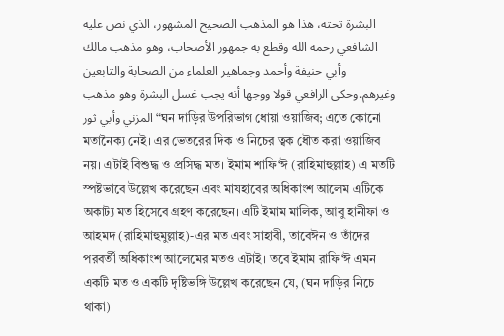البشرة تحته، هذا هو المذهب الصحيح المشهور، الذي نص عليه الشافعي رحمه الله وقطع به جمهور الأصحاب، وهو مذهب مالك وأبي حنيفة وأحمد وجماهير العلماء من الصحابة والتابعين وغيرهم.وحكى الرافعي قولا ووجها أنه يجب غسل البشرة وهو مذهب المزني وأبي ثور “ঘন দাড়ির উপরিভাগ ধোয়া ওয়াজিব; এতে কোনো মতানৈক্য নেই। এর ভেতরের দিক ও নিচের ত্বক ধৌত করা ওয়াজিব নয়। এটাই বিশুদ্ধ ও প্রসিদ্ধ মত। ইমাম শাফি‘ঈ (রাহিমাহুল্লাহ) এ মতটি স্পষ্টভাবে উল্লেখ করেছেন এবং মাযহাবের অধিকাংশ আলেম এটিকে অকাট্য মত হিসেবে গ্রহণ করেছেন। এটি ইমাম মালিক, আবু হানীফা ও আহমদ (রাহিমাহুমুল্লাহ)-এর মত এবং সাহাবী, তাবেঈন ও তাঁদের পরবর্তী অধিকাংশ আলেমের মতও এটাই। তবে ইমাম রাফি‘ঈ এমন একটি মত ও একটি দৃষ্টিভঙ্গি উল্লেখ করেছেন যে, (ঘন দাড়ির নিচে থাকা)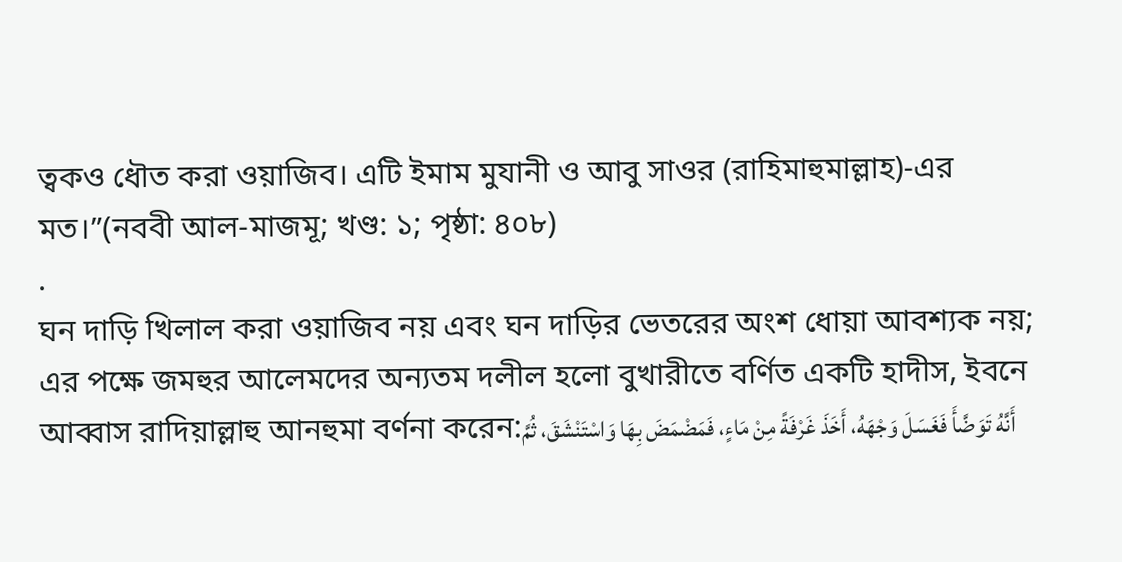ত্বকও ধৌত করা ওয়াজিব। এটি ইমাম মুযানী ও আবু সাওর (রাহিমাহুমাল্লাহ)-এর মত।”(নববী আল-মাজমূ; খণ্ড: ১; পৃষ্ঠা: ৪০৮)
.
ঘন দাড়ি খিলাল করা ওয়াজিব নয় এবং ঘন দাড়ির ভেতরের অংশ ধোয়া আবশ্যক নয়; এর পক্ষে জমহুর আলেমদের অন্যতম দলীল হলো বুখারীতে বর্ণিত একটি হাদীস, ইবনে আব্বাস রাদিয়াল্লাহু আনহুমা বর্ণনা করেন:أَنَّهُ تَوَضَّأَ فَغَسَلَ وَجْهَهُ، أَخَذَ غَرْفَةً مِنْ مَاءٍ، فَمَضْمَضَ بِهَا وَاسْتَنْشَقَ، ثُمَّ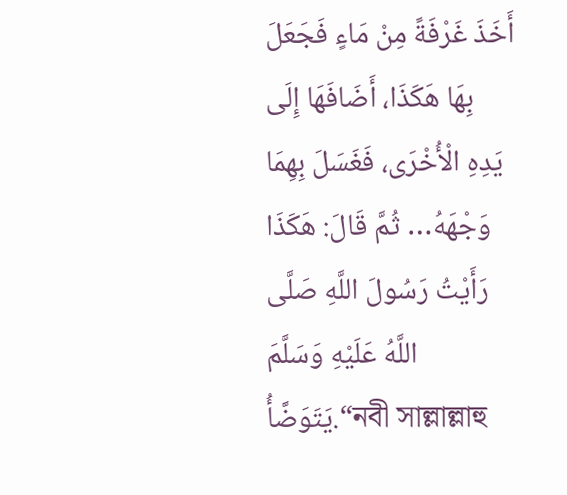أَخَذَ غَرْفَةً مِنْ مَاءٍ فَجَعَلَ بِهَا هَكَذَا، أَضَافَهَا إِلَى يَدِهِ الْأُخْرَى، فَغَسَلَ بِهِمَا وَجْهَهُ… ثُمَّ قَالَ: هَكَذَا رَأَيْتُ رَسُولَ اللَّهِ صَلَّى اللَّهُ عَلَيْهِ وَسَلَّمَ يَتَوَضَّأُ.“নবী সাল্লাল্লাহু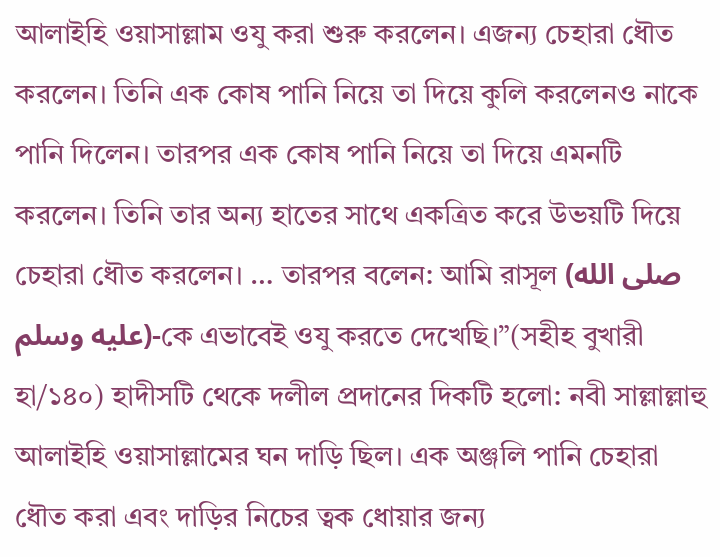আলাইহি ওয়াসাল্লাম ওযু করা শুরু করলেন। এজন্য চেহারা ধৌত করলেন। তিনি এক কোষ পানি নিয়ে তা দিয়ে কুলি করলেনও নাকে পানি দিলেন। তারপর এক কোষ পানি নিয়ে তা দিয়ে এমনটি করলেন। তিনি তার অন্য হাতের সাথে একত্রিত করে উভয়টি দিয়ে চেহারা ধৌত করলেন। … তারপর বলেন: আমি রাসূল (صلى الله عليه وسلم)-কে এভাবেই ওযু করতে দেখেছি।”(সহীহ বুখারী হা/১৪০) হাদীসটি থেকে দলীল প্রদানের দিকটি হলো: নবী সাল্লাল্লাহু আলাইহি ওয়াসাল্লামের ঘন দাড়ি ছিল। এক অঞ্জলি পানি চেহারা ধৌত করা এবং দাড়ির নিচের ত্বক ধোয়ার জন্য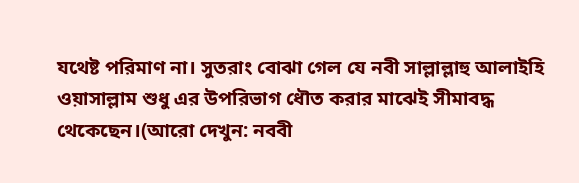যথেষ্ট পরিমাণ না। সুতরাং বোঝা গেল যে নবী সাল্লাল্লাহু আলাইহি ওয়াসাল্লাম শুধু এর উপরিভাগ ধৌত করার মাঝেই সীমাবদ্ধ থেকেছেন।(আরো দেখুন: নববী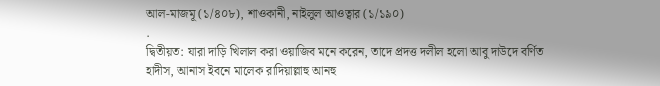আল-মাজমূ (১/৪০৮), শাওকানী, নাইলুল আওত্বার (১/১৯০)
.
দ্বিতীয়ত: যারা দাড়ি খিলাল করা ওয়াজিব মনে করেন, তাদে প্রদত্ত দলীল হলো আবু দাউদে বর্ণিত হাদীস, আনাস ইবনে মালেক রাদিয়াল্লাহু আনহু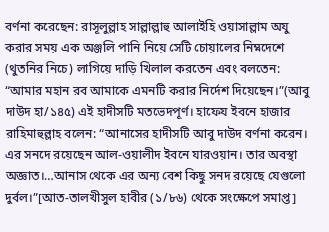বর্ণনা করেছেন: রাসূলুল্লাহ সাল্লাল্লাহু আলাইহি ওয়াসাল্লাম অযু করার সময় এক অঞ্জলি পানি নিয়ে সেটি চোয়ালের নিম্নদেশে (থুতনির নিচে) লাগিয়ে দাড়ি খিলাল করতেন এবং বলতেন: “আমার মহান রব আমাকে এমনটি করার নির্দেশ দিয়েছেন।”(আবু দাউদ হা/১৪৫) এই হাদীসটি মতভেদপূর্ণ। হাফেয ইবনে হাজার রাহিমাহুল্লাহ বলেন: “আনাসের হাদীসটি আবু দাউদ বর্ণনা করেন। এর সনদে রয়েছেন আল-ওয়ালীদ ইবনে যারওয়ান। তার অবস্থা অজ্ঞাত।…আনাস থেকে এর অন্য বেশ কিছু সনদ রয়েছে যেগুলো দুর্বল।”[আত-তালখীসুল হাবীর (১/৮৬) থেকে সংক্ষেপে সমাপ্ত]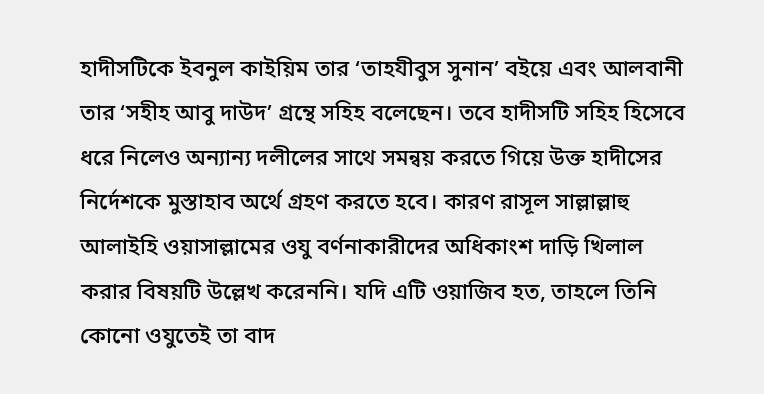হাদীসটিকে ইবনুল কাইয়িম তার ‘তাহযীবুস সুনান’ বইয়ে এবং আলবানী তার ‘সহীহ আবু দাউদ’ গ্রন্থে সহিহ বলেছেন। তবে হাদীসটি সহিহ হিসেবে ধরে নিলেও অন্যান্য দলীলের সাথে সমন্বয় করতে গিয়ে উক্ত হাদীসের নির্দেশকে মুস্তাহাব অর্থে গ্রহণ করতে হবে। কারণ রাসূল সাল্লাল্লাহু আলাইহি ওয়াসাল্লামের ওযু বর্ণনাকারীদের অধিকাংশ দাড়ি খিলাল করার বিষয়টি উল্লেখ করেননি। যদি এটি ওয়াজিব হত, তাহলে তিনি কোনো ওযুতেই তা বাদ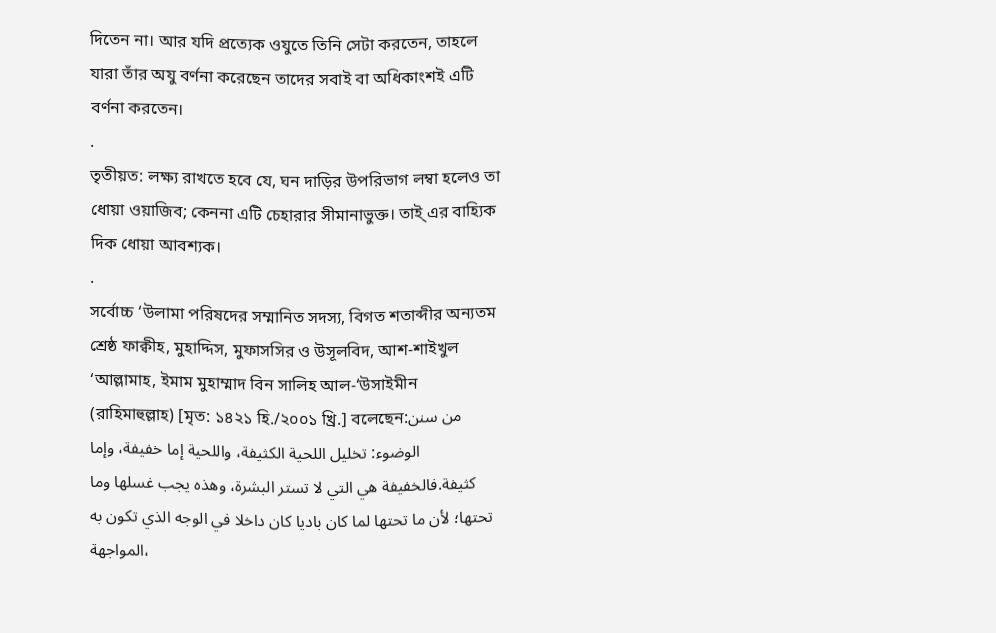দিতেন না। আর যদি প্রত্যেক ওযুতে তিনি সেটা করতেন, তাহলে যারা তাঁর অযু বর্ণনা করেছেন তাদের সবাই বা অধিকাংশই এটি বর্ণনা করতেন।
.
তৃতীয়ত: লক্ষ্য রাখতে হবে যে, ঘন দাড়ির উপরিভাগ লম্বা হলেও তা ধোয়া ওয়াজিব; কেননা এটি চেহারার সীমানাভুক্ত। তাই্ এর বাহ্যিক দিক ধোয়া আবশ্যক।
.
সর্বোচ্চ ‘উলামা পরিষদের সম্মানিত সদস্য, বিগত শতাব্দীর অন্যতম শ্রেষ্ঠ ফাক্বীহ, মুহাদ্দিস, মুফাসসির ও উসূলবিদ, আশ-শাইখুল ‘আল্লামাহ, ইমাম মুহাম্মাদ বিন সালিহ আল-‘উসাইমীন (রাহিমাহুল্লাহ) [মৃত: ১৪২১ হি./২০০১ খ্রি.] বলেছেন:من سنن الوضوء: تخليل اللحية الكثيفة، واللحية إما خفيفة، وإما كثيفة.فالخفيفة هي التي لا تستر البشرة، وهذه يجب غسلها وما تحتها؛ لأن ما تحتها لما كان باديا كان داخلا في الوجه الذي تكون به المواجهة،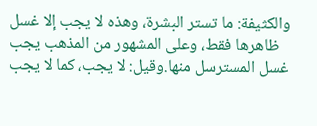والكثيفة: ما تستر البشرة، وهذه لا يجب إلا غسل ظاهرها فقط، وعلى المشهور من المذهب يجب غسل المسترسل منها.وقيل: لا يجب، كما لا يجب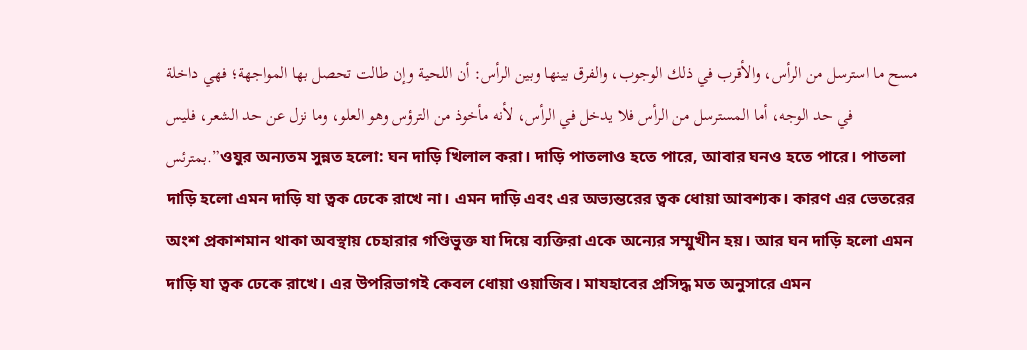مسح ما استرسل من الرأس، والأقرب في ذلك الوجوب، والفرق بينها وبين الرأس: أن اللحية وإن طالت تحصل بها المواجهة؛ فهي داخلة في حد الوجه، أما المسترسل من الرأس فلا يدخل في الرأس، لأنه مأخوذ من الترؤس وهو العلو، وما نزل عن حد الشعر، فليس بمترئس.”ওযুর অন্যতম সুন্নত হলো: ঘন দাড়ি খিলাল করা। দাড়ি পাতলাও হতে পারে, আবার ঘনও হতে পারে। পাতলা দাড়ি হলো এমন দাড়ি যা ত্বক ঢেকে রাখে না। এমন দাড়ি এবং এর অভ্যন্তরের ত্বক ধোয়া আবশ্যক। কারণ এর ভেতরের অংশ প্রকাশমান থাকা অবস্থায় চেহারার গণ্ডিভুক্ত যা দিয়ে ব্যক্তিরা একে অন্যের সম্মুখীন হয়। আর ঘন দাড়ি হলো এমন দাড়ি যা ত্বক ঢেকে রাখে। এর উপরিভাগই কেবল ধোয়া ওয়াজিব। মাযহাবের প্রসিদ্ধ মত অনুসারে এমন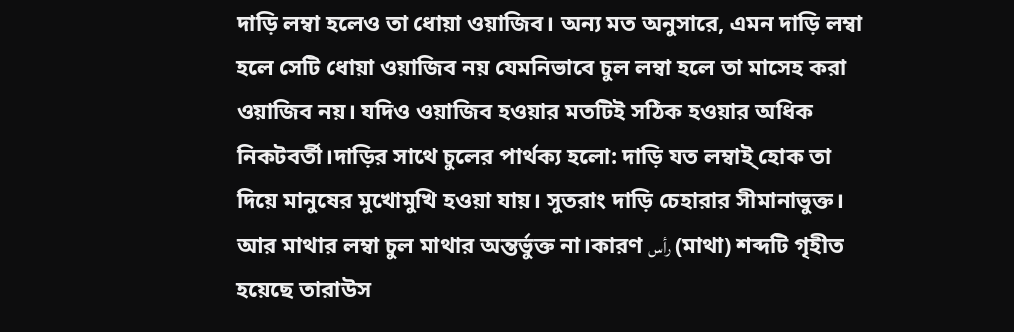দাড়ি লম্বা হলেও তা ধোয়া ওয়াজিব। অন্য মত অনুসারে, এমন দাড়ি লম্বা হলে সেটি ধোয়া ওয়াজিব নয় যেমনিভাবে চুল লম্বা হলে তা মাসেহ করা ওয়াজিব নয়। যদিও ওয়াজিব হওয়ার মতটিই সঠিক হওয়ার অধিক নিকটবর্তী।দাড়ির সাথে চুলের পার্থক্য হলো: দাড়ি যত লম্বাই্ হোক তা দিয়ে মানুষের মুখোমুখি হওয়া যায়। সুতরাং দাড়ি চেহারার সীমানাভুক্ত। আর মাথার লম্বা চুল মাথার অন্তর্ভুক্ত না।কারণ رأس (মাথা) শব্দটি গৃহীত হয়েছে তারাউস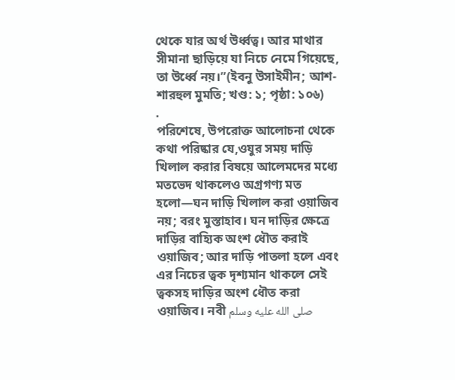থেকে যার অর্থ উর্ধ্বত্ব। আর মাথার সীমানা ছাড়িয়ে যা নিচে নেমে গিয়েছে, তা উর্ধ্বে নয়।”(ইবনু উসাইমীন; আশ-শারহুল মুমতি; খণ্ড: ১; পৃষ্ঠা: ১০৬)
.
পরিশেষে, উপরোক্ত আলোচনা থেকে কথা পরিষ্কার যে,ওযুর সময় দাড়ি খিলাল করার বিষয়ে আলেমদের মধ্যে মতভেদ থাকলেও অগ্রগণ্য মত হলো—ঘন দাড়ি খিলাল করা ওয়াজিব নয়; বরং মুস্তাহাব। ঘন দাড়ির ক্ষেত্রে দাড়ির বাহ্যিক অংশ ধৌত করাই ওয়াজিব; আর দাড়ি পাতলা হলে এবং এর নিচের ত্বক দৃশ্যমান থাকলে সেই ত্বকসহ দাড়ির অংশ ধৌত করা ওয়াজিব। নবী صلى الله عليه وسلم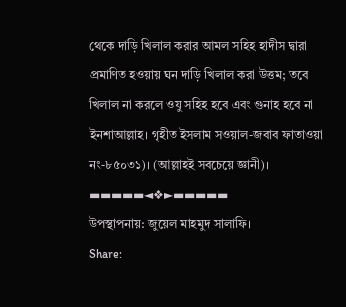থেকে দাড়ি খিলাল করার আমল সহিহ হাদীস দ্বারা প্রমাণিত হওয়ায় ঘন দাড়ি খিলাল করা উত্তম; তবে খিলাল না করলে ওযু সহিহ হবে এবং গুনাহ হবে না ইনশাআল্লাহ। গৃহীত ইসলাম সওয়াল-জবাব ফাতাওয়া নং-৮৫০৩১)। (আল্লাহই সবচেয়ে জ্ঞানী)।
▬▬▬▬▬◄❖►▬▬▬▬▬
উপস্থাপনায়: জুয়েল মাহমুদ সালাফি।
Share: